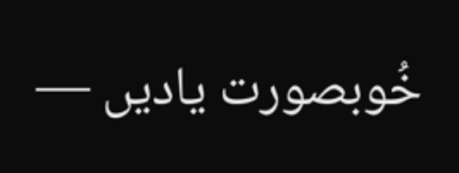خُوبصورت یادیں —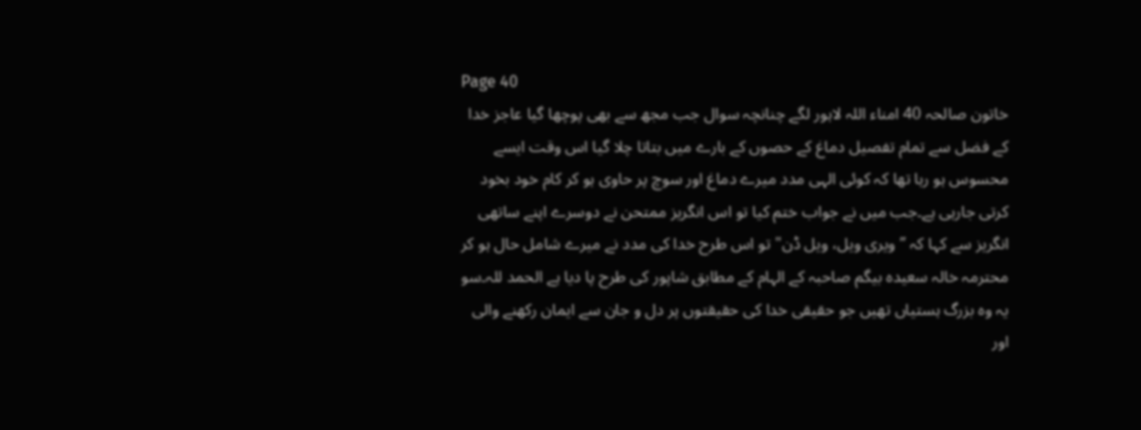Page 40
خاتون صالحہ 40 امناء اللہ لاہور لگے چنانچہ سوال جب مجھ سے بھی پوچھا گیا عاجز خدا کے فضل سے تمام تفصیل دماغ کے حصوں کے بارے میں بتاتا چلا گیا اس وقت ایسے محسوس ہو رہا تھا کہ کوئی الہی مدد میرے دماغ اور سوچ پر حاوی ہو کر کام خود بخود کرتی جارہی ہے۔جب میں نے جواب ختم کیا تو اس انگریز ممتحن نے دوسرے اپنے ساتھی انگریز سے کہا کہ ”ویری ویل، ویل ڈن" تو اس طرح خدا کی مدد نے میرے شامل حال ہو کر محترمہ خالہ سعیدہ بیگم صاحبہ کے الہام کے مطابق شاپور کی طرح پا دیا ہے الحمد للہ۔سو یہ وہ بزرگ ہستیاں تھیں جو حقیقی خدا کی حقیقتوں پر دل و جان سے ایمان رکھنے والی اور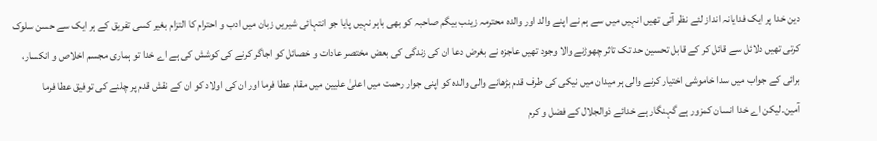دین خدا پر ایک فدایانہ انداز لئے نظر آتی تھیں انہیں میں سے ہم نے اپنے والد اور والدہ محترمہ زینب بیگم صاحبہ کو بھی باہر نہیں پایا جو انتہائی شیریں زبان میں ادب و احترام کا التزام بغیر کسی تفریق کے ہر ایک سے حسن سلوک کرتی تھیں دلائل سے قائل کر کے قابل تحسین حد تک تاثر چھوڑنے والا وجود تھیں عاجزہ نے بغرض دعا ان کی زندگی کی بعض مختصر عادات و خصائل کو اجاگر کرنے کی کوشش کی ہے اے خدا تو ہماری مجسم اخلاص و انکسار، برائی کے جواب میں سدا خاموشی اختیار کرنے والی ہر میدان میں نیکی کی طرف قدم بڑھانے والی والدہ کو اپنی جوار رحمت میں اعلیٰ علیین میں مقام عطا فرما اور ان کی اولاد کو ان کے نقش قدم پر چلنے کی توفیق عطا فرما آمین۔لیکن اے خدا انسان کمزور ہے گہنگار ہے خدائے ذوالجلال کے فضل و کرم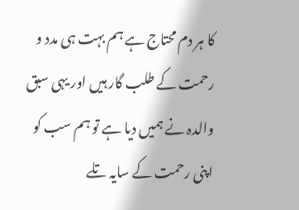کا ہر دم محتاج ہے ہم بہت ہی مدد و رحمت کے طلب گار ہیں اور یہی سبق والدہ نے ہمیں دیا ہے تو ہم سب کو اپنی رحمت کے سایہ تلے